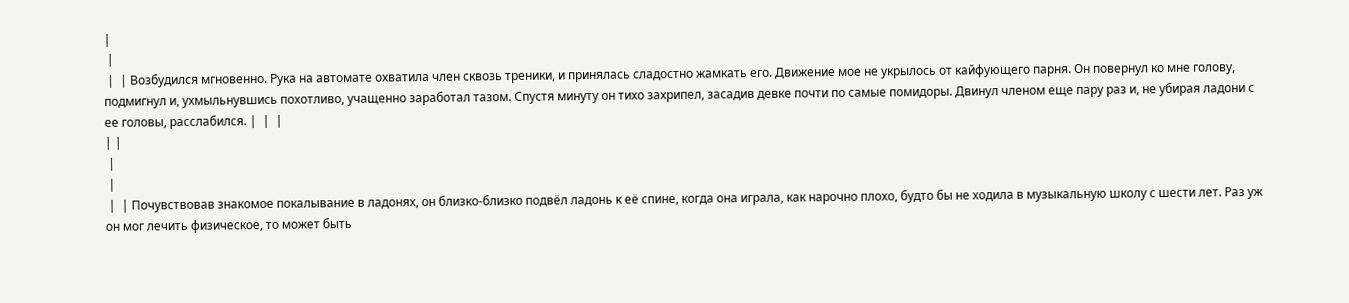|
 |
 |  | Возбудился мгновенно. Рука на автомате охватила член сквозь треники, и принялась сладостно жамкать его. Движение мое не укрылось от кайфующего парня. Он повернул ко мне голову, подмигнул и, ухмыльнувшись похотливо, учащенно заработал тазом. Спустя минуту он тихо захрипел, засадив девке почти по самые помидоры. Двинул членом еще пару раз и, не убирая ладони с ее головы, расслабился. |  |  |
| |
 |
 |
 |  | Почувствовав знакомое покалывание в ладонях, он близко-близко подвёл ладонь к её спине, когда она играла, как нарочно плохо, будто бы не ходила в музыкальную школу с шести лет. Раз уж он мог лечить физическое, то может быть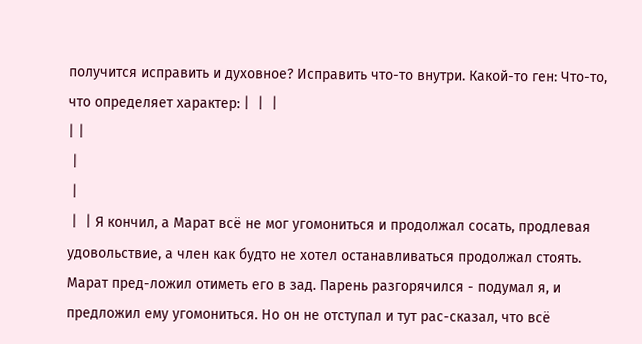получится исправить и духовное? Исправить что-то внутри. Какой-то ген: Что-то, что определяет характер: |  |  |
| |
 |
 |
 |  | Я кончил, а Марат всё не мог угомониться и продолжал сосать, продлевая удовольствие, а член как будто не хотел останавливаться продолжал стоять. Марат пред-ложил отиметь его в зад. Парень разгорячился - подумал я, и предложил ему угомониться. Но он не отступал и тут рас-сказал, что всё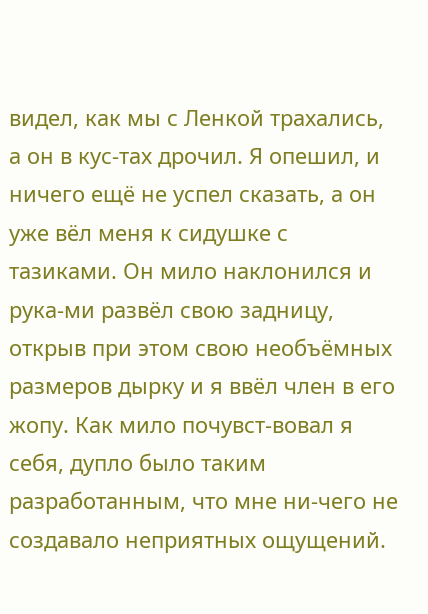видел, как мы с Ленкой трахались, а он в кус-тах дрочил. Я опешил, и ничего ещё не успел сказать, а он уже вёл меня к сидушке с тазиками. Он мило наклонился и рука-ми развёл свою задницу, открыв при этом свою необъёмных размеров дырку и я ввёл член в его жопу. Как мило почувст-вовал я себя, дупло было таким разработанным, что мне ни-чего не создавало неприятных ощущений.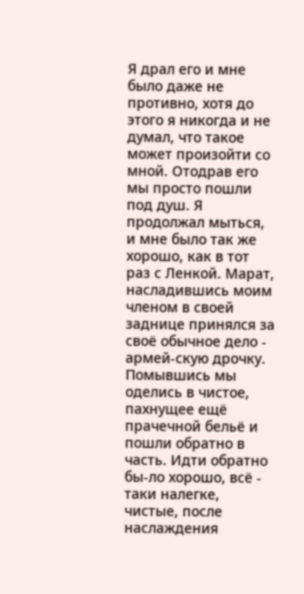Я драл его и мне было даже не противно, хотя до этого я никогда и не думал, что такое может произойти со мной. Отодрав его мы просто пошли под душ. Я продолжал мыться, и мне было так же хорошо, как в тот раз с Ленкой. Марат, насладившись моим членом в своей заднице принялся за своё обычное дело - армей-скую дрочку. Помывшись мы оделись в чистое, пахнущее ещё прачечной бельё и пошли обратно в часть. Идти обратно бы-ло хорошо, всё - таки налегке, чистые, после наслаждения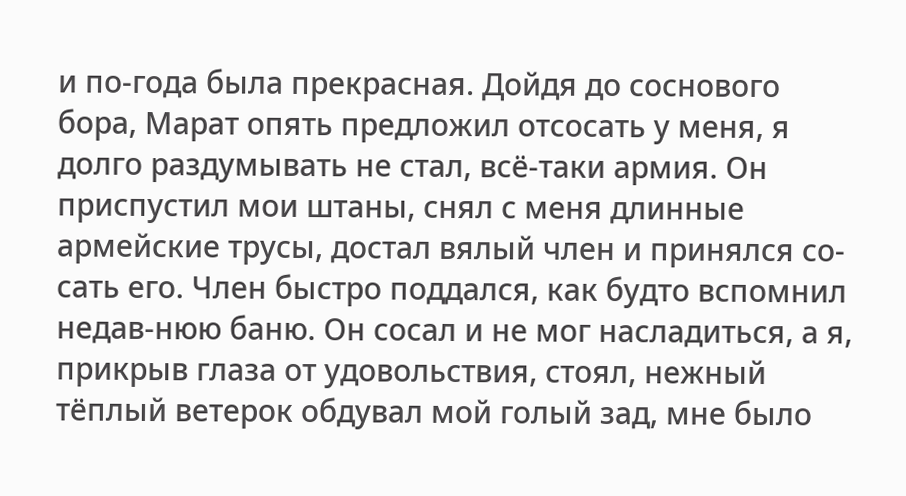и по-года была прекрасная. Дойдя до соснового бора, Марат опять предложил отсосать у меня, я долго раздумывать не стал, всё-таки армия. Он приспустил мои штаны, снял с меня длинные армейские трусы, достал вялый член и принялся со-сать его. Член быстро поддался, как будто вспомнил недав-нюю баню. Он сосал и не мог насладиться, а я, прикрыв глаза от удовольствия, стоял, нежный тёплый ветерок обдувал мой голый зад, мне было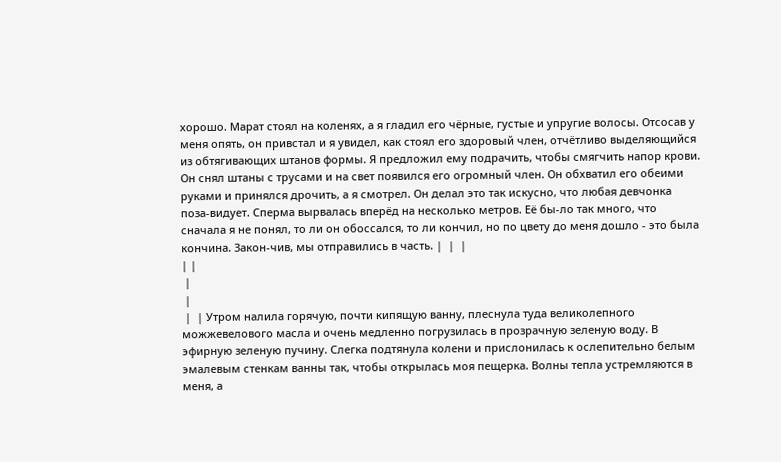хорошо. Марат стоял на коленях, а я гладил его чёрные, густые и упругие волосы. Отсосав у меня опять, он привстал и я увидел, как стоял его здоровый член, отчётливо выделяющийся из обтягивающих штанов формы. Я предложил ему подрачить, чтобы смягчить напор крови. Он снял штаны с трусами и на свет появился его огромный член. Он обхватил его обеими руками и принялся дрочить, а я смотрел. Он делал это так искусно, что любая девчонка поза-видует. Сперма вырвалась вперёд на несколько метров. Её бы-ло так много, что сначала я не понял, то ли он обоссался, то ли кончил, но по цвету до меня дошло - это была кончина. Закон-чив, мы отправились в часть. |  |  |
| |
 |
 |
 |  | Утром налила горячую, почти кипящую ванну, плеснула туда великолепного можжевелового масла и очень медленно погрузилась в прозрачную зеленую воду. В эфирную зеленую пучину. Слегка подтянула колени и прислонилась к ослепительно белым эмалевым стенкам ванны так, чтобы открылась моя пещерка. Волны тепла устремляются в меня, а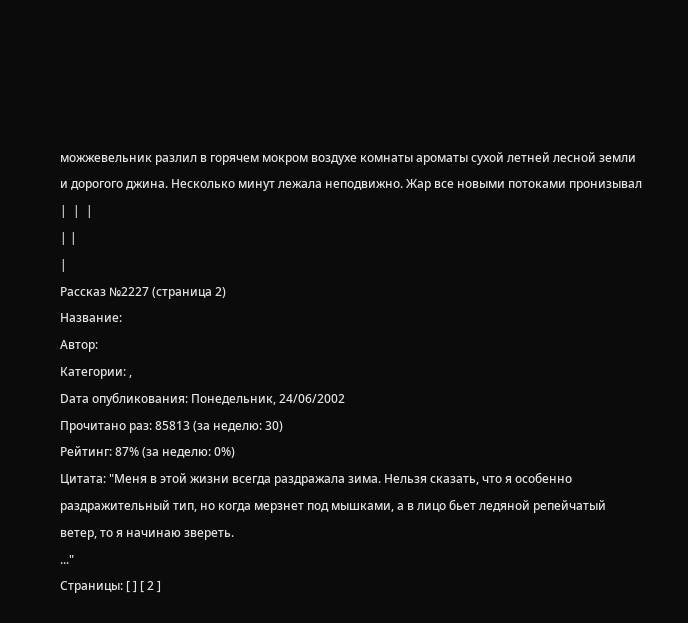можжевельник разлил в горячем мокром воздухе комнаты ароматы сухой летней лесной земли и дорогого джина. Hесколько минут лежала неподвижно. Жар все новыми потоками пронизывал |  |  |
| |
|
Рассказ №2227 (страница 2)
Название:
Автор:
Категории: ,
Dата опубликования: Понедельник, 24/06/2002
Прочитано раз: 85813 (за неделю: 30)
Рейтинг: 87% (за неделю: 0%)
Цитата: "Меня в этой жизни всегда раздражала зима. Нельзя сказать, что я особенно раздражительный тип, но когда мерзнет под мышками, а в лицо бьет ледяной репейчатый ветер, то я начинаю звереть.
..."
Страницы: [ ] [ 2 ]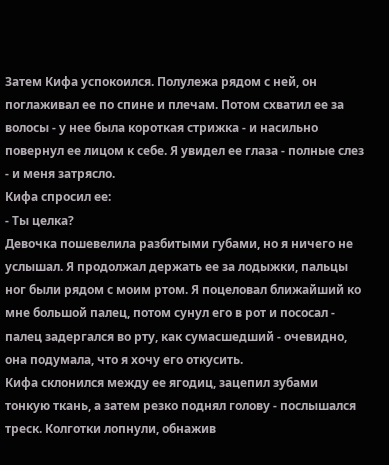Затем Кифа успокоился. Полулежа рядом с ней, он поглаживал ее по спине и плечам. Потом схватил ее за волосы - у нее была короткая стрижка - и насильно повернул ее лицом к себе. Я увидел ее глаза - полные слез - и меня затрясло.
Кифа спросил ее:
- Ты целка?
Девочка пошевелила разбитыми губами, но я ничего не услышал. Я продолжал держать ее за лодыжки, пальцы ног были рядом с моим ртом. Я поцеловал ближайший ко мне большой палец, потом сунул его в рот и пососал - палец задергался во рту, как сумасшедший - очевидно, она подумала, что я хочу его откусить.
Кифа склонился между ее ягодиц, зацепил зубами тонкую ткань, а затем резко поднял голову - послышался треск. Колготки лопнули, обнажив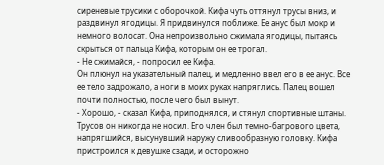сиреневые трусики с оборочкой. Кифа чуть оттянул трусы вниз, и раздвинул ягодицы. Я придвинулся поближе. Ее анус был мокр и немного волосат. Она непроизвольно сжимала ягодицы, пытаясь скрыться от пальца Кифа, которым он ее трогал.
- Не сжимайся, - попросил ее Кифа.
Он плюнул на указательный палец, и медленно ввел его в ее анус. Все ее тело задрожало, а ноги в моих руках напряглись. Палец вошел почти полностью, после чего был вынут.
- Хорошо, - сказал Кифа, приподнялся, и стянул спортивные штаны. Трусов он никогда не носил. Его член был темно-багрового цвета, напрягшийся, высунувший наружу сливообразную головку. Кифа пристроился к девушке сзади, и осторожно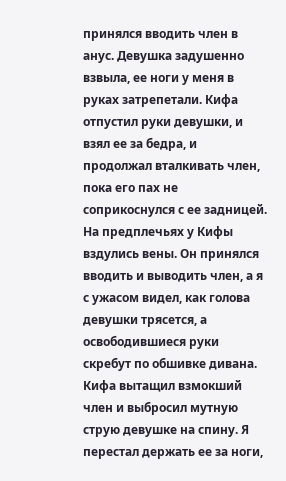принялся вводить член в анус. Девушка задушенно взвыла, ее ноги у меня в руках затрепетали. Кифа отпустил руки девушки, и взял ее за бедра, и продолжал вталкивать член, пока его пах не соприкоснулся с ее задницей. На предплечьях у Кифы вздулись вены. Он принялся вводить и выводить член, а я с ужасом видел, как голова девушки трясется, а освободившиеся руки скребут по обшивке дивана.
Кифа вытащил взмокший член и выбросил мутную струю девушке на спину. Я перестал держать ее за ноги,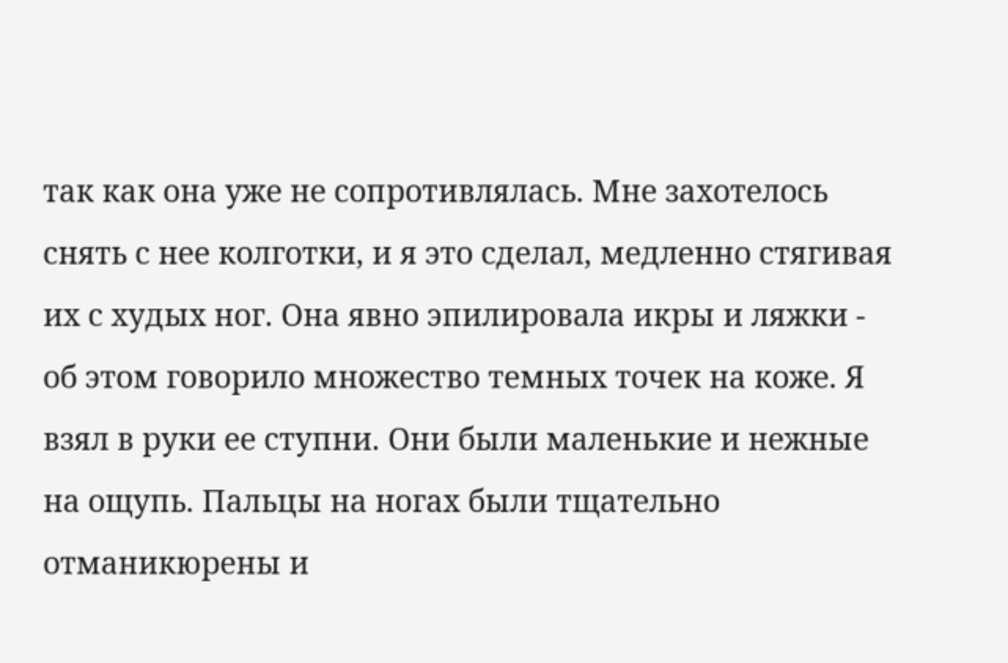так как она уже не сопротивлялась. Мне захотелось снять с нее колготки, и я это сделал, медленно стягивая их с худых ног. Она явно эпилировала икры и ляжки - об этом говорило множество темных точек на коже. Я взял в руки ее ступни. Они были маленькие и нежные на ощупь. Пальцы на ногах были тщательно отманикюрены и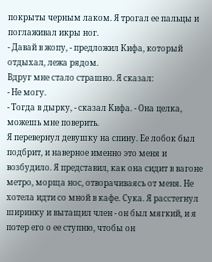покрыты черным лаком. Я трогал ее пальцы и поглаживал икры ног.
- Давай в жопу, - предложил Кифа, который отдыхал, лежа рядом.
Вдруг мне стало страшно. Я сказал:
- Не могу.
- Тогда в дырку, - сказал Кифа. - Она целка, можешь мне поверить.
Я перевернул девушку на спину. Ее лобок был подбрит, и наверное именно это меня и возбудило. Я представил, как она сидит в вагоне метро, морща нос, отворачиваясь от меня. Не хотела идти со мной в кафе. Сука. Я расстегнул ширинку и вытащил член - он был мягкий, и я потер его о ее ступню, чтобы он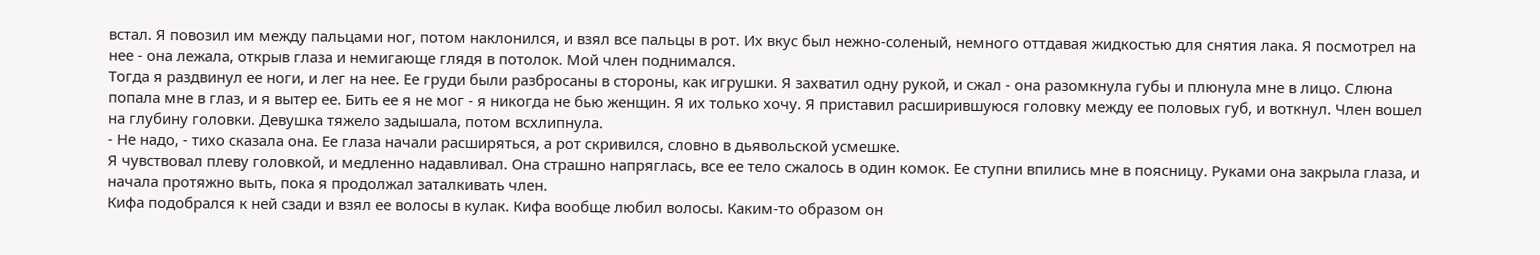встал. Я повозил им между пальцами ног, потом наклонился, и взял все пальцы в рот. Их вкус был нежно-соленый, немного оттдавая жидкостью для снятия лака. Я посмотрел на нее - она лежала, открыв глаза и немигающе глядя в потолок. Мой член поднимался.
Тогда я раздвинул ее ноги, и лег на нее. Ее груди были разбросаны в стороны, как игрушки. Я захватил одну рукой, и сжал - она разомкнула губы и плюнула мне в лицо. Слюна попала мне в глаз, и я вытер ее. Бить ее я не мог - я никогда не бью женщин. Я их только хочу. Я приставил расширившуюся головку между ее половых губ, и воткнул. Член вошел на глубину головки. Девушка тяжело задышала, потом всхлипнула.
- Не надо, - тихо сказала она. Ее глаза начали расширяться, а рот скривился, словно в дьявольской усмешке.
Я чувствовал плеву головкой, и медленно надавливал. Она страшно напряглась, все ее тело сжалось в один комок. Ее ступни впились мне в поясницу. Руками она закрыла глаза, и начала протяжно выть, пока я продолжал заталкивать член.
Кифа подобрался к ней сзади и взял ее волосы в кулак. Кифа вообще любил волосы. Каким-то образом он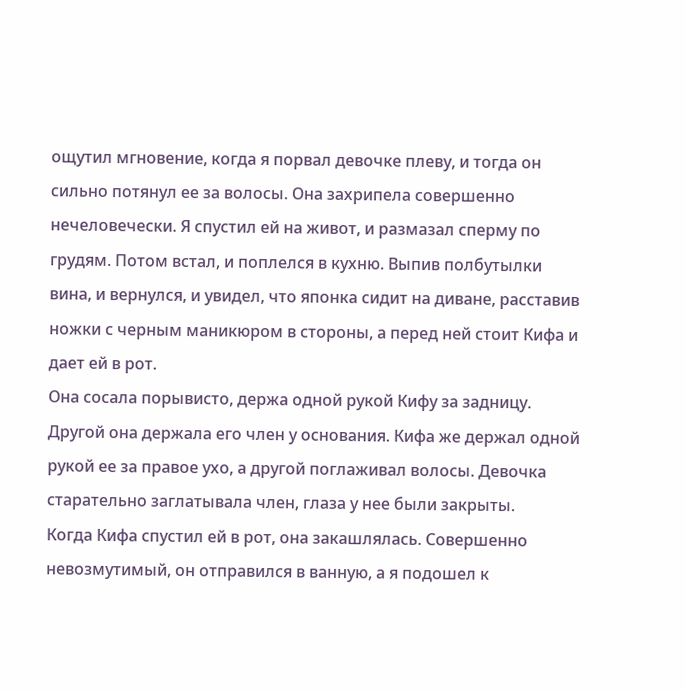ощутил мгновение, когда я порвал девочке плеву, и тогда он сильно потянул ее за волосы. Она захрипела совершенно нечеловечески. Я спустил ей на живот, и размазал сперму по грудям. Потом встал, и поплелся в кухню. Выпив полбутылки вина, и вернулся, и увидел, что японка сидит на диване, расставив ножки с черным маникюром в стороны, а перед ней стоит Кифа и дает ей в рот.
Она сосала порывисто, держа одной рукой Кифу за задницу. Другой она держала его член у основания. Кифа же держал одной рукой ее за правое ухо, а другой поглаживал волосы. Девочка старательно заглатывала член, глаза у нее были закрыты.
Когда Кифа спустил ей в рот, она закашлялась. Совершенно невозмутимый, он отправился в ванную, а я подошел к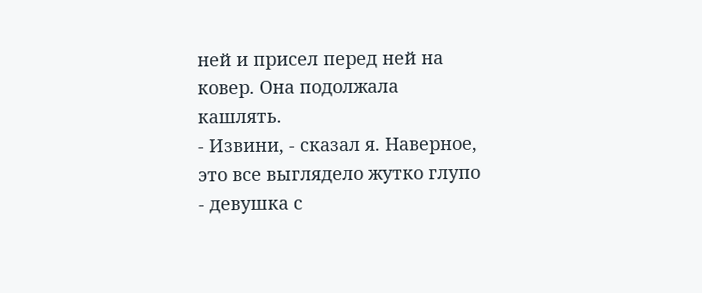ней и присел перед ней на ковер. Она подолжала кашлять.
- Извини, - сказал я. Наверное, это все выглядело жутко глупо - девушка с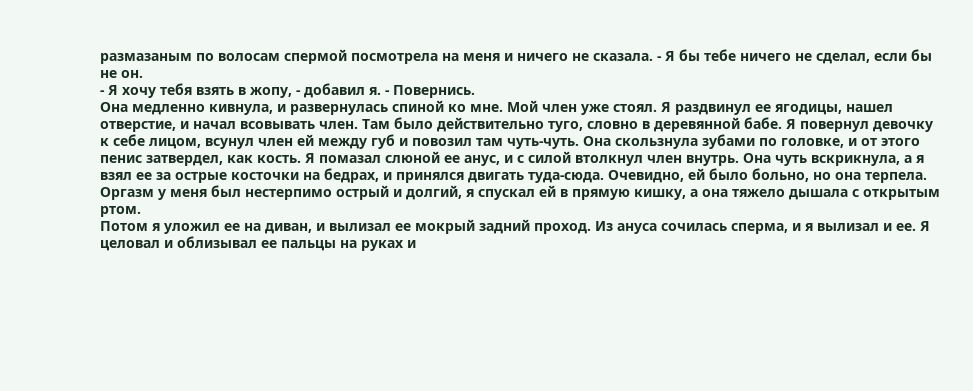размазаным по волосам спермой посмотрела на меня и ничего не сказала. - Я бы тебе ничего не сделал, если бы не он.
- Я хочу тебя взять в жопу, - добавил я. - Повернись.
Она медленно кивнула, и развернулась спиной ко мне. Мой член уже стоял. Я раздвинул ее ягодицы, нашел отверстие, и начал всовывать член. Там было действительно туго, словно в деревянной бабе. Я повернул девочку к себе лицом, всунул член ей между губ и повозил там чуть-чуть. Она скользнула зубами по головке, и от этого пенис затвердел, как кость. Я помазал слюной ее анус, и с силой втолкнул член внутрь. Она чуть вскрикнула, а я взял ее за острые косточки на бедрах, и принялся двигать туда-сюда. Очевидно, ей было больно, но она терпела. Оргазм у меня был нестерпимо острый и долгий, я спускал ей в прямую кишку, а она тяжело дышала с открытым ртом.
Потом я уложил ее на диван, и вылизал ее мокрый задний проход. Из ануса сочилась сперма, и я вылизал и ее. Я целовал и облизывал ее пальцы на руках и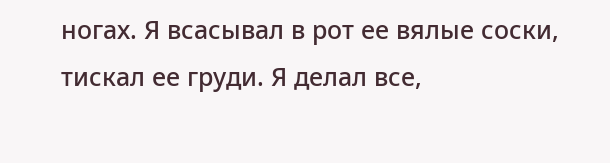ногах. Я всасывал в рот ее вялые соски, тискал ее груди. Я делал все,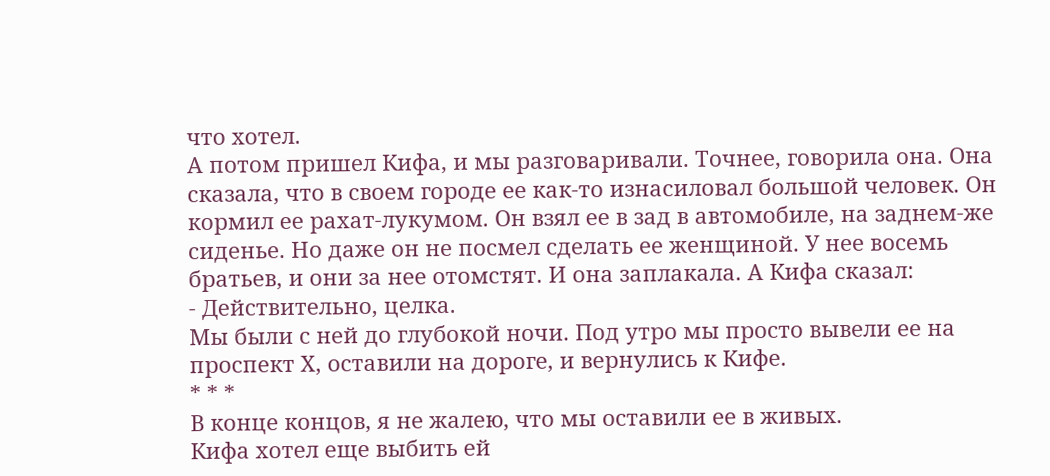что хотел.
А потом пришел Кифа, и мы разговаривали. Точнее, говорила она. Она сказала, что в своем городе ее как-то изнасиловал большой человек. Он кормил ее рахат-лукумом. Он взял ее в зад в автомобиле, на заднем-же сиденье. Но даже он не посмел сделать ее женщиной. У нее восемь братьев, и они за нее отомстят. И она заплакала. А Кифа сказал:
- Действительно, целка.
Мы были с ней до глубокой ночи. Под утро мы просто вывели ее на проспект Х, оставили на дороге, и вернулись к Кифе.
* * *
В конце концов, я не жалею, что мы оставили ее в живых.
Кифа хотел еще выбить ей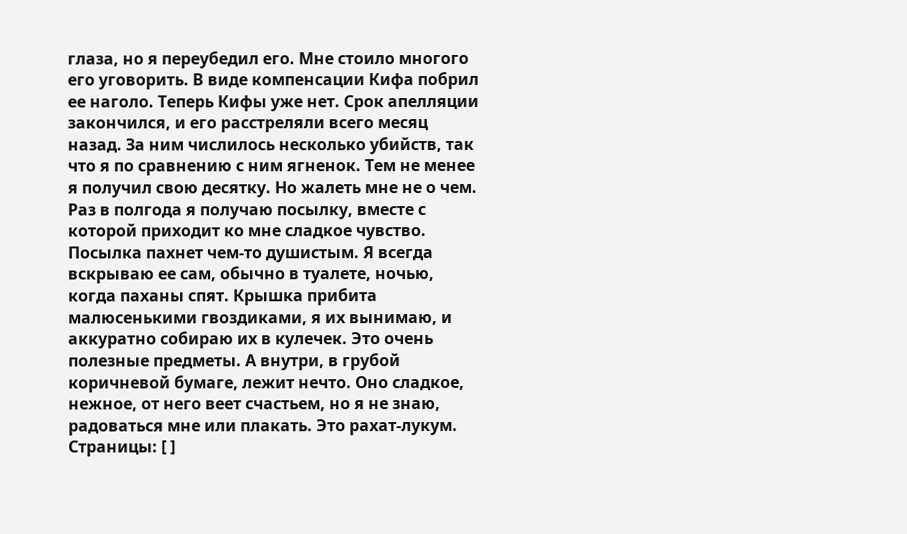глаза, но я переубедил его. Мне стоило многого его уговорить. В виде компенсации Кифа побрил ее наголо. Теперь Кифы уже нет. Срок апелляции закончился, и его расстреляли всего месяц назад. За ним числилось несколько убийств, так что я по сравнению с ним ягненок. Тем не менее я получил свою десятку. Но жалеть мне не о чем.
Раз в полгода я получаю посылку, вместе с которой приходит ко мне сладкое чувство. Посылка пахнет чем-то душистым. Я всегда вскрываю ее сам, обычно в туалете, ночью, когда паханы спят. Крышка прибита малюсенькими гвоздиками, я их вынимаю, и аккуратно собираю их в кулечек. Это очень полезные предметы. А внутри, в грубой коричневой бумаге, лежит нечто. Оно сладкое, нежное, от него веет счастьем, но я не знаю, радоваться мне или плакать. Это рахат-лукум.
Страницы: [ ]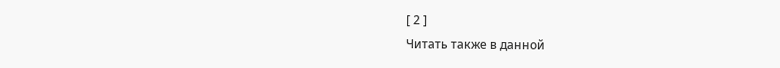[ 2 ]
Читать также в данной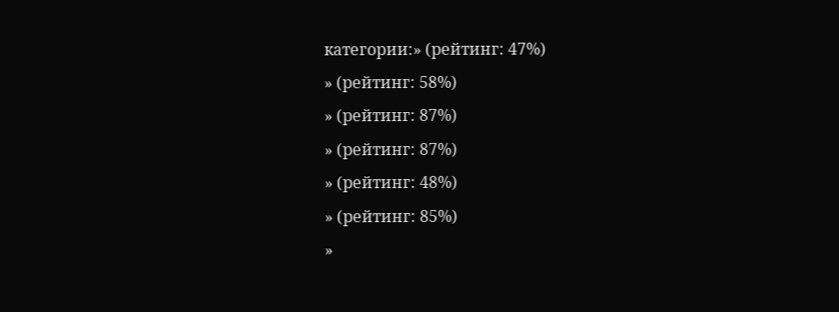категории:» (рейтинг: 47%)
» (рейтинг: 58%)
» (рейтинг: 87%)
» (рейтинг: 87%)
» (рейтинг: 48%)
» (рейтинг: 85%)
»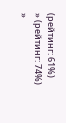(рейтинг: 61%)
» (рейтинг: 74%)
»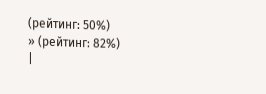(рейтинг: 50%)
» (рейтинг: 82%)
|